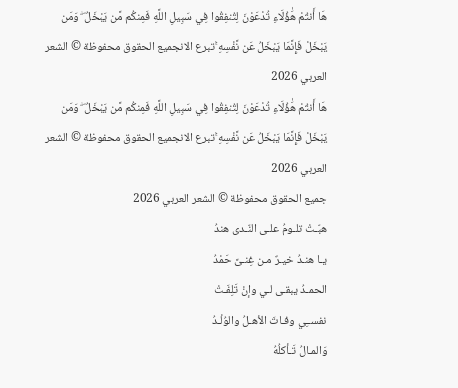هَا أَنتُمْ هَٰؤُلَاءِ تُدْعَوْنَ لِتُنفِقُوا فِي سَبِيلِ اللَّهِ فَمِنكُم مَّن يَبْخَلُ ۖ وَمَن يَبْخَلْ فَإِنَّمَا يَبْخَلُ عَن نَّفْسِهِ ۚتبرع الانجميع الحقوق محفوظة © الشعر العربي 2026
هَا أَنتُمْ هَٰؤُلَاءِ تُدْعَوْنَ لِتُنفِقُوا فِي سَبِيلِ اللَّهِ فَمِنكُم مَّن يَبْخَلُ ۖ وَمَن يَبْخَلْ فَإِنَّمَا يَبْخَلُ عَن نَّفْسِهِ ۚتبرع الانجميع الحقوق محفوظة © الشعر العربي 2026
جميع الحقوق محفوظة © الشعر العربي 2026
هبّـتْ تلـومُ علـى النّـدى هندُ
يـا هنـدُ خيـرٌ مـن غِنـىً حَمْدُ
الحمـدُ يبقـى لـي وإنْ تَلِفَـتْ
نفســِي وفـاتَ الأهـلُ والوُلْـدُ
وَالمـالُ تَـأكلُهُ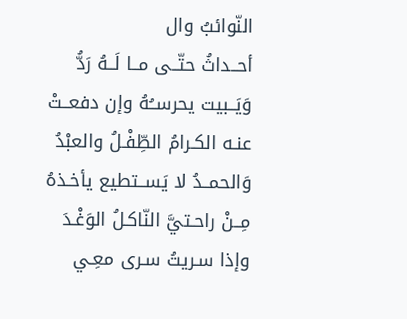النّوائبُ وال
أحــداثُ حتّــى مــا لَــهُ رَدُّ
وَيَــبيت يحرســُهُ وإن دفعــتْ
عنـه الكـرامُ الطِّفْـلُ والعبْدُ
وَالحمــدُ لا يَســتطيع يأخـذهُ
مِــنْ راحـتيَّ النّاكـلُ الوَغْـدَ
وإذا سـريتُ سـرى معِـي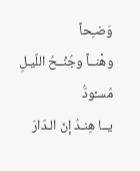وَضـِحاً
وهْنــاً وجُنْــحُ اللّيـلِ مُسـْودُّ
يــا هِنـدُ إنّ الـدّارَ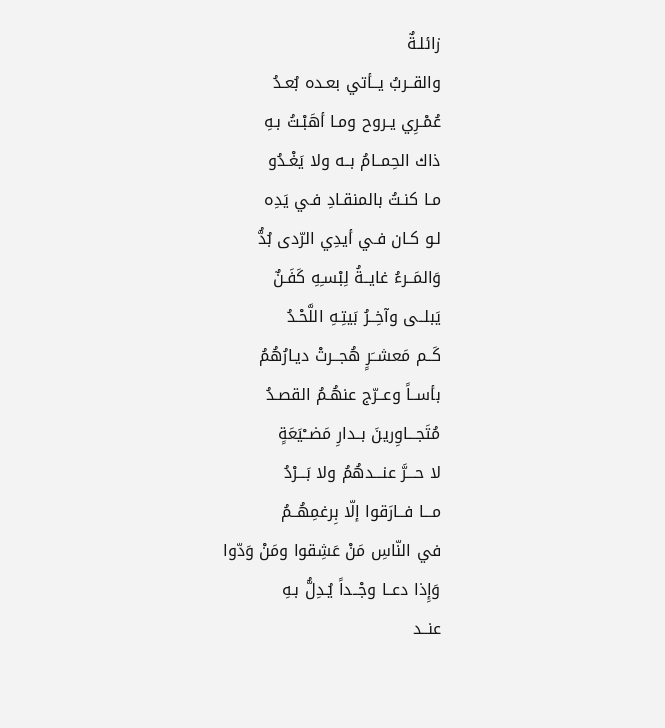زائلـةٌ
والقــربُ يــأتي بعـده بُعـدُ
عُمْـرِي يـروح ومـا أهَبْـتُ بـهِ
ذاك الحِمــامُ بــه ولا يَغْـدُو
مـا كنـتُ بالمنقـادِ فـي يَدِه
لـو كـان فـي أيدِي الرّدى بُدُّ
وَالمَــرءُ غايــةُ لِبْسـِهِ كَفَـنٌ
يَبلــى وآخِــرُ بَيتِـهِ اللَّحْـدُ
كَــم مَعشــَرٍ هُجــرتْ ديـارُهُمُ
بأســاً وعــرّج عنهُـمُ القصـدُ
مُتَجـــاوِرينَ بــدارِ مَضــْيَعَةٍ
لا حـــرَّ عنـــدهُمُ ولا بَـــرْدُ
مـــا فــارَقوا إلّا بِرغمِهُــمُ
في النّاسِ مَنْ عَشِقوا ومَنْ وَدّوا
وَإِذا دعــا وجْــداً يُـدِلُّ بـهِ
عنــد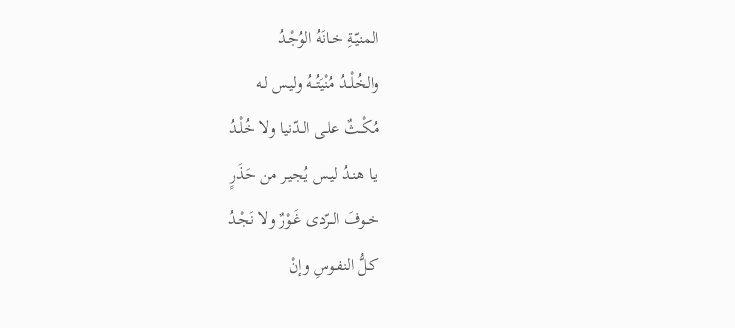المنيّـةِ خـانَهُ الوُجْـدُ
والخُلْــدُ مُنْيَتُــهُ وليـس لـه
مُكْــثٌ علـى الـدّنيا ولا خُلْـدُ
يـا هنـدُ ليـس يُجيـر من حَذَرٍ
خــوفَ الــرّدى غَـوْرٌ ولا نَجْـدُ
كـلُّ النفـوسِ وإنْ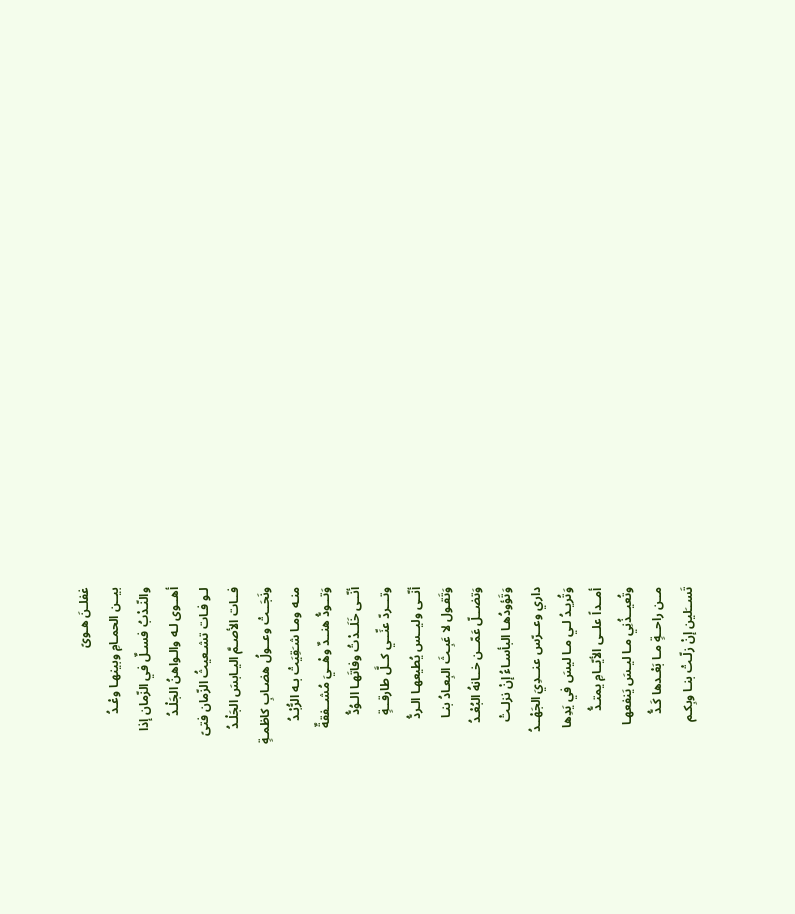غفلـنَ هـوىً
بيــن الحمـامِ وبينهـا وعْـدُ
والنّـدْبُ فسـلٌ في الزّمان إذا
أهــوى لـه والـواهنُ الجَلْـدُ
لـو فـات تشـعيثُ الزّمان فتىً
فــات الأصـمَّ اليـابسَ الجَلْـدُ
ونَجَــتْ وعــولُ هضـابِ كاظمـةٍ
منـه ومـا شـَقِيَتْ بـه الرُّبْـدُ
وَتــودُّ هنــدٌ وهْــيَ مُشــفقةٌ
أنّــى خَلَــدْتُ وفاتَهـا الـوُدُّ
وتـــردّ عنِّــي كــلَّ طارقــةٍ
أنّــى وليــس يُطيعهـا الـردُّ
وَتَقـول لا عَبِـثَ البِعـادُ بنـا
وَتضــلّ عَمّــن خــانهُ البُعْـدُ
وَتَؤودُهـا البأسـاءُ إنْ نزلـتْ
داري وعــرّس عنــدِيَ الجَهْــدُ
وَتُريـدُ لـي مـا ليسَ في يَدِها
أمــداً علــى الأيّــامِ يمتـدُّ
وتُعيــذُنِي مـا ليـسَ يَنفعهـا
مــن راحــةٍ مـا بَعْـدها كَـدُّ
تَســَلين إنْ زلّـتْ بنـا وبِكـم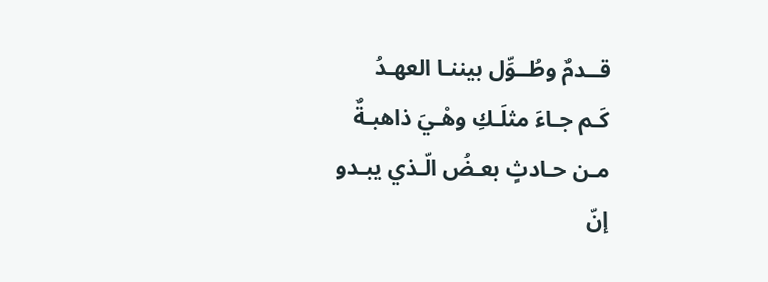قــدمٌ وطُــوِّل بيننـا العهـدُ
كَـم جـاءَ مثلَـكِ وهْـيَ ذاهبـةٌ
مـن حـادثٍ بعـضُ الّـذي يبـدو
إنّ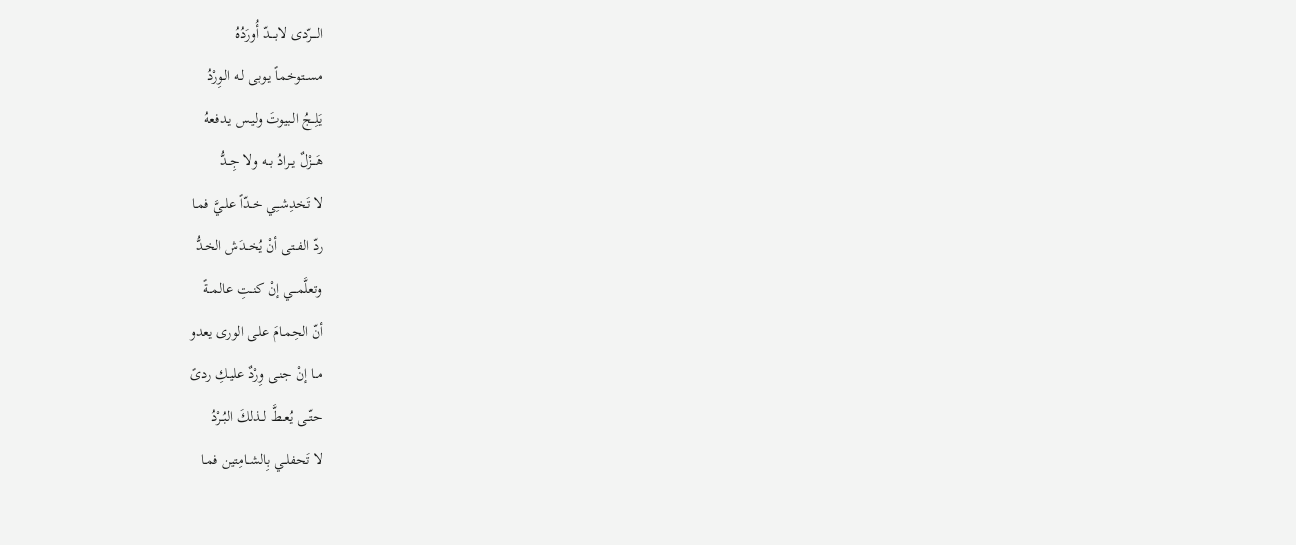الــــرّدى لابــــدّ أُورَدُهُ
مســتوخماً يـوبى لـه الـوِرْدُ
يَلِــجُ الـبيوتَ وليـس يـدفعهُ
هَـــزْلٌ يــرادُ بــه ولا جِــدُّ
لا تَخدِشــِي خــدّاً علــيَّ فمـا
ردّ الفــتى أنْ يُخــدَش الخـدُّ
وتعلَّمـــي إنْ كنــتِ عالمــةً
أنّ الحِمـامَ علـى الورى يعدو
مــا إنْ جنـى وِرْدٌ عليـكِ ردىً
حتّــى يُعــطَّ لــذلكَ البُــرْدُ
لا تَحفلــي بِالشــامِتين فمـا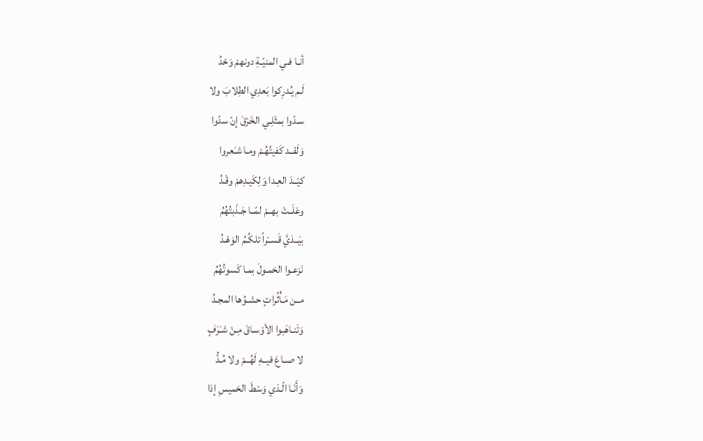أنـا فـي المنيّـةِ دونهمْ وَحْدُ
لَـم يُـدرِكوا بَعدِي الطِلابَ ولا
سـدّوا بمثْلِـي الخَرْقَ إنّ سدّوا
وَلَقــد كَفيتُهُـمْ ومـا شـَعروا
كيْــدَ العِـدا وَلِكَيـدِهمْ وقْـدُ
وعَلَــتْ بهــمْ لمّــا جَـذَبتُهُمُ
بيَــدَيَّ قَســْراً تلكُـمُ الوَهْـدُ
نَزعـوا الخمـولَ بمـا كَسوتُهُمُ
مــن مَـأْثُراتٍ حشـوُها المجـدُ
وَتَنـاهَبوا الأوْسـاقَ مِـنْ شـَرَفٍ
لا صــاعَ فيــهِ لَهُــمْ ولا مُـدُّ
وَأَنَـا الّـذي وَسْطَ الخميسِ إذا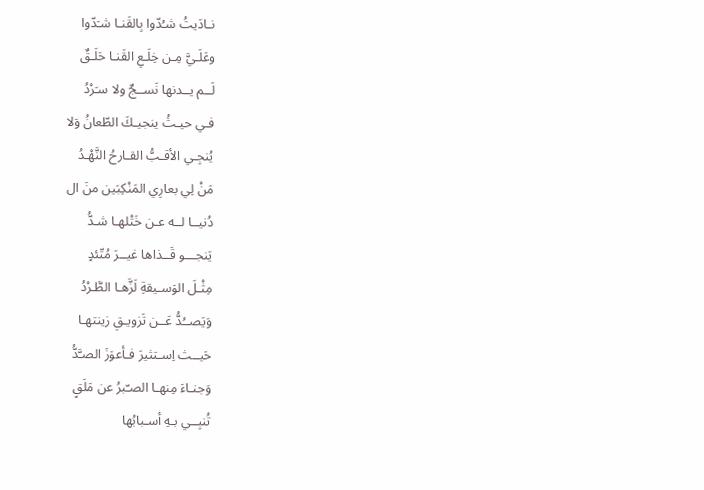نـادَيتُ شـُدّوا بِالقَنـا شـَدّوا
وعَلَـيَّ مِـن خِلَـعِ القَنـا حَلَـقٌ
لَــم يــدنها نَســجٌ ولا سـَرْدُ
فـي حيـثُ ينجيـكَ الطّعانُ وَلا
يُنجِـي الأقـبُّ القـارحُ النَّهْـدُ
مَنْ لِي بعارِي المَنْكِبَين منَ ال
دُنيــا لــه عـن خَتْلهـا شـدُّ
يَنجـــو قَــذاها غيــرَ مُتّئدٍ
مِثْـلَ الوَسـيقةِ لَزَّهـا الطَّـرْدُ
وَيَصــُدُّ عَــن تَزويـقِ زينتهـا
حَيــث اِسـتثيرَ فـأعوَزَ الصـَّدُّ
وَجنـاءَ مِنهـا الصـّبرُ عن مَلَقٍ
تُنبِــي بـهِ أسـبابُها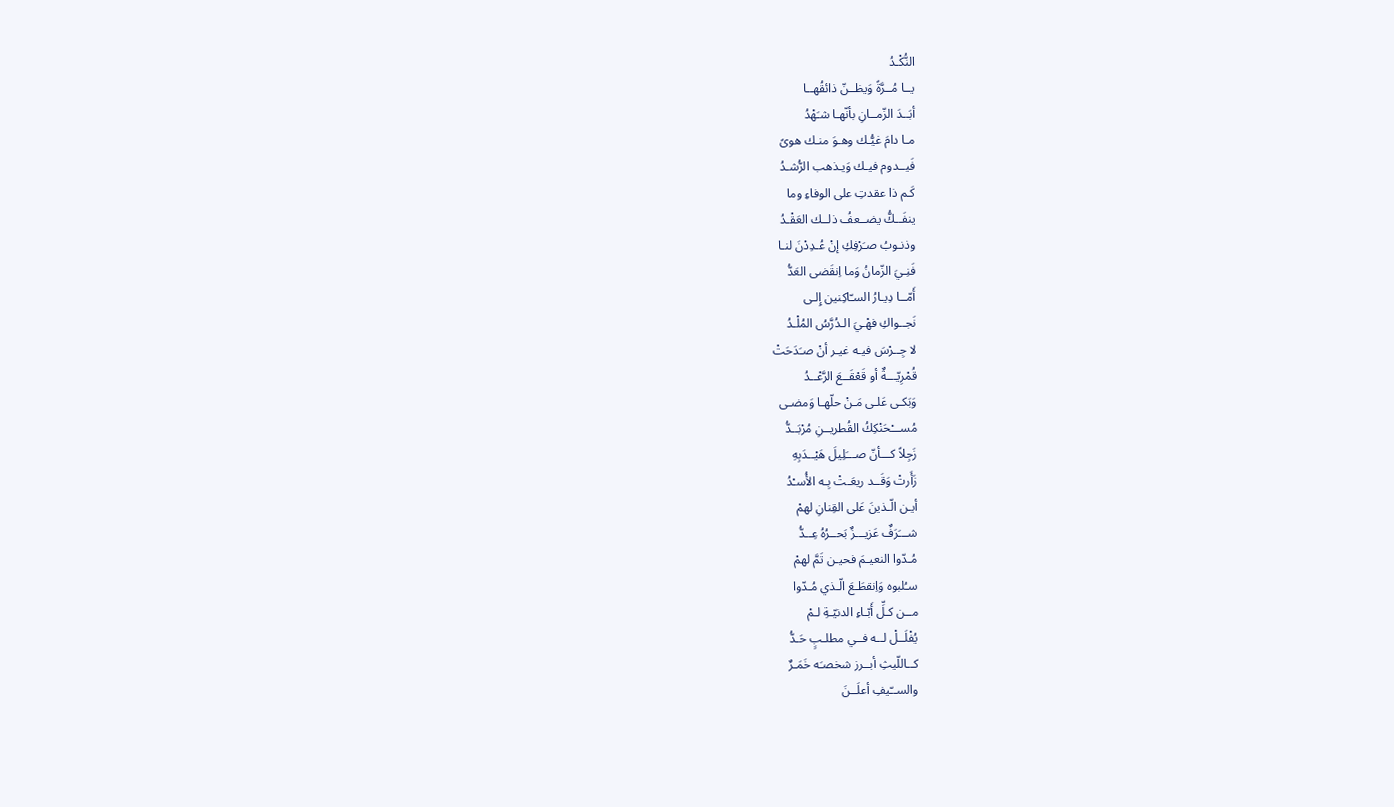النُّكْـدُ
يــا مُــرَّةً وَيظــنّ ذائقُهــا
أبَــدَ الزّمــانِ بأنّهـا شـَهْدُ
مـا دامَ غيُّـك وهـوَ منـك هوىً
فَيــدوم فيـك وَيـذهب الرُّشـدُ
كَـم ذا عقدتِ على الوفاءِ وما
ينفَــكُّ يضــعفُ ذلــك العَقْـدُ
وذنـوبُ صـَرْفِكِ إنْ عُـدِدْنَ لنـا
فَنِـيَ الزّمانُ وَما اِنقَضى العَدُّ
أَمّــا دِيـارُ السـّاكِنين إِلـى
نَجــواكِ فهْـيَ الـدُرَّسُ المُلْـدُ
لا جِــرْسَ فيـه غيـر أنْ صـَدَحَتْ
قُمْرِيّـــةٌ أو قَعْقَــعَ الرَّعْــدُ
وَبَكـى عَلـى مَـنْ حلّهـا وَمضـى
مُســـْحَنْكِكُ القُطريــنِ مُرْبَــدُّ
زَجِلاً كـــأنّ صـــَلِيلَ هَيْــدَبِهِ
زَأَرتْ وَقَــد ريعَـتْ بِـه الأُسـْدُ
أيـن الّـذينَ عَلى القِنانِ لهمْ
شـــَرَفٌ عَزيـــزٌ بَحــرُهُ عِــدُّ
مُـدّوا النعيـمَ فحيـن تَمَّ لهمْ
سـُلبوه وَاِنقطَـعَ الّـذي مُـدّوا
مــن كـلِّ أَبّـاءِ الدنيّـةِ لـمْ
يُفْلَــلْ لــه فــي مطلـبٍ حَـدُّ
كــاللّيثِ أبــرز شخصـَه خَمَـرٌ
والســّيفِ أعلَــنَ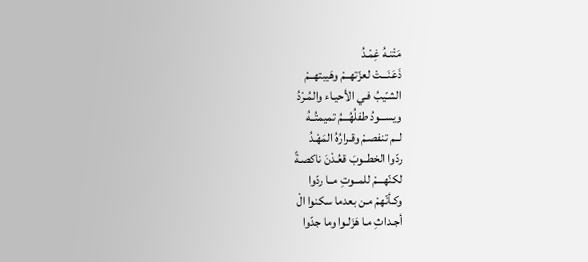مَتْنـهُ غِمْـدُ
ذَعَنَـــتْ لعزّتهــمْ وهَيبتهــمْ
الشـّيبُ فـي الأحيـاء والمُـرْدُ
ويســـودُ طفلُهُـــمُ تميمتُــهُ
لــم تنفصـمْ وقـرارُهُ المَهْـدُ
ردّوا الخطــوبَ قعُـدْنَ ناكصـةً
لكنّهـــمْ للمــوتِ مــا ردّوا
وكـأنّهمْ مـن بعدما سكنوا الْ
أجـداثِ مـا هَزَلـوا وما جدّوا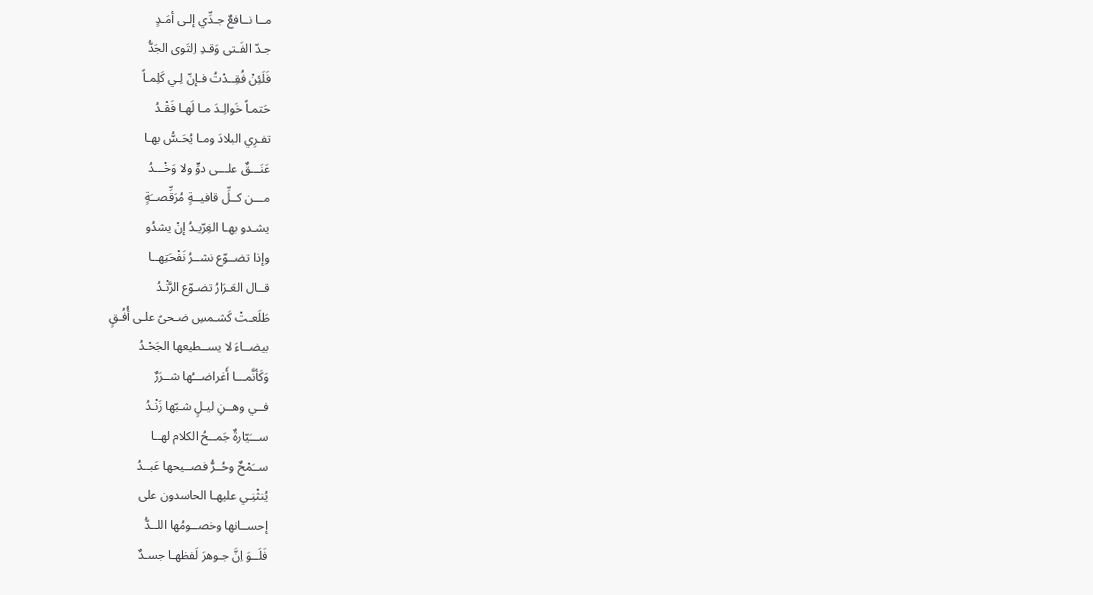مــا نــافعٌ جـدِّي إلـى أمَـدٍ
جـدّ الفَـتى وَقـدِ اِلتَوى الجَدُّ
فَلَئِنْ فُقِــدْتُ فـإنّ لِـي كَلِمـاً
حَتمـاً خَوالِـدَ مـا لَهـا فَقْـدُ
تفـرِي البلادَ ومـا يُحَـسُّ بهـا
عَنَـــقٌ علـــى دوٍّ ولا وَخْـــدُ
مـــن كــلِّ قافيــةٍ مُرَقِّصــَةٍ
يشـدو بهـا الغِرّيـدُ إنْ يشدُو
وإذا تضــوّع نشــرُ نَفْحَتِهــا
قــال العَـرَارُ تضـوّع الرَّنْـدُ
طَلَعـتْ كَشـمسِ ضـحىً علـى أُفُـقٍ
بيضــاءَ لا يســطيعها الجَحْـدُ
وَكَأنَّمـــا أَغراضـــُها شــرَرٌ
فــي وهــنِ ليـلٍ شـبّها زَنْـدُ
ســـَيّارةٌ جَمــحُ الكلام لهــا
ســَمْحٌ وحُــرُّ فصــيحها عَبــدُ
يُنثْنِـي عليهـا الحاسدون على
إحســانها وخصــومُها اللــدُّ
فَلَــوَ اِنَّ جـوهرَ لَفظهـا جسـدٌ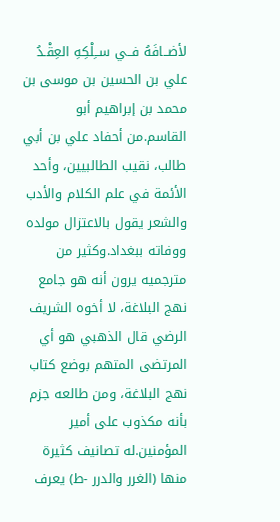لأضــافَهُ فــي ســِلْكِهِ العِقْـدُ
علي بن الحسين بن موسى بن محمد بن إبراهيم أبو القاسم.من أحفاد علي بن أبي طالب، نقيب الطالبيين، وأحد الأئمة في علم الكلام والأدب والشعر يقول بالاعتزال مولده ووفاته ببغداد.وكثير من مترجميه يرون أنه هو جامع نهج البلاغة، لا أخوه الشريف الرضي قال الذهبي هو أي المرتضى المتهم بوضع كتاب نهج البلاغة، ومن طالعه جزم بأنه مكذوب على أمير المؤمنين.له تصانيف كثيرة منها (الغرر والدرر -ط) يعرف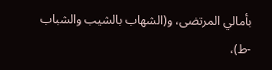بأمالي المرتضى، و(الشهاب بالشيب والشباب -ط)،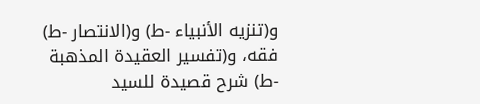و(تنزيه الأنبياء -ط) و(الانتصار -ط) فقه، و(تفسير العقيدة المذهبة -ط) شرح قصيدة للسيد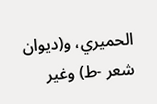الحميري، و(ديوان شعر -ط) وغير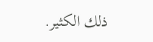ذلك الكثير.